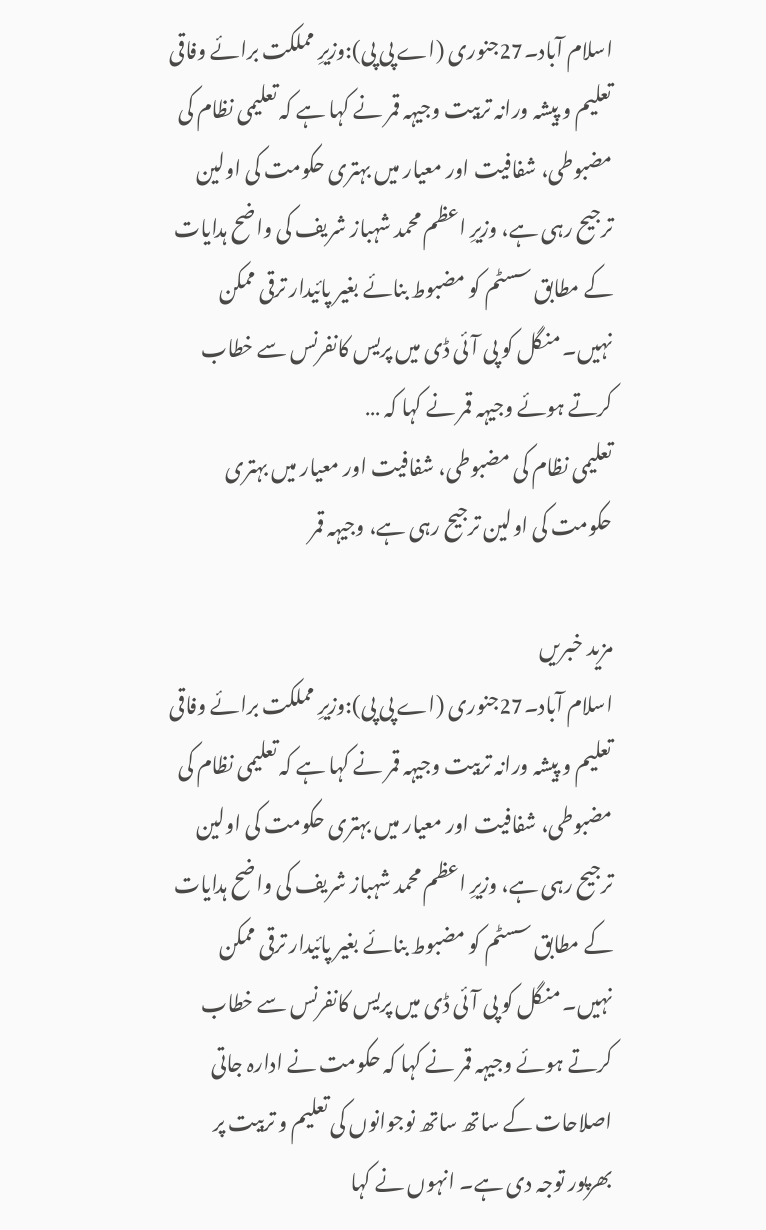اسلام آباد۔27جنوری (اے پی پی):وزیرِ مملکت برائے وفاقی تعلیم و پیشہ ورانہ تربیت وجیہہ قمر نے کہا ہے کہ تعلیمی نظام کی مضبوطی، شفافیت اور معیار میں بہتری حکومت کی اولین ترجیح رہی ہے، وزیرِ اعظم محمد شہباز شریف کی واضح ہدایات کے مطابق سسٹم کو مضبوط بنائے بغیر پائیدار ترقی ممکن نہیں۔ منگل کو پی آئی ڈی میں پریس کانفرنس سے خطاب کرتے ہوئے وجیہہ قمر نے کہا کہ …
تعلیمی نظام کی مضبوطی، شفافیت اور معیار میں بہتری حکومت کی اولین ترجیح رہی ہے، وجیہہ قمر

مزید خبریں
اسلام آباد۔27جنوری (اے پی پی):وزیرِ مملکت برائے وفاقی تعلیم و پیشہ ورانہ تربیت وجیہہ قمر نے کہا ہے کہ تعلیمی نظام کی مضبوطی، شفافیت اور معیار میں بہتری حکومت کی اولین ترجیح رہی ہے، وزیرِ اعظم محمد شہباز شریف کی واضح ہدایات کے مطابق سسٹم کو مضبوط بنائے بغیر پائیدار ترقی ممکن نہیں۔ منگل کو پی آئی ڈی میں پریس کانفرنس سے خطاب کرتے ہوئے وجیہہ قمر نے کہا کہ حکومت نے ادارہ جاتی اصلاحات کے ساتھ ساتھ نوجوانوں کی تعلیم و تربیت پر بھرپور توجہ دی ہے۔ انہوں نے کہا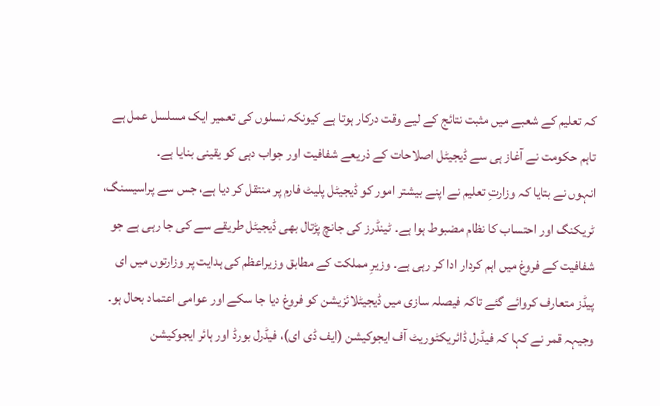کہ تعلیم کے شعبے میں مثبت نتائج کے لیے وقت درکار ہوتا ہے کیونکہ نسلوں کی تعمیر ایک مسلسل عمل ہے تاہم حکومت نے آغاز ہی سے ڈیجیٹل اصلاحات کے ذریعے شفافیت اور جواب دہی کو یقینی بنایا ہے۔
انہوں نے بتایا کہ وزارتِ تعلیم نے اپنے بیشتر امور کو ڈیجیٹل پلیٹ فارم پر منتقل کر دیا ہے، جس سے پراسیسنگ، ٹریکنگ اور احتساب کا نظام مضبوط ہوا ہے۔ ٹینڈرز کی جانچ پڑتال بھی ڈیجیٹل طریقے سے کی جا رہی ہے جو شفافیت کے فروغ میں اہم کردار ادا کر رہی ہے۔ وزیرِ مملکت کے مطابق وزیراعظم کی ہدایت پر وزارتوں میں ای پیڈز متعارف کروائے گئے تاکہ فیصلہ سازی میں ڈیجیٹلائزیشن کو فروغ دیا جا سکے اور عوامی اعتماد بحال ہو۔
وجیہہ قمر نے کہا کہ فیڈرل ڈائریکٹوریٹ آف ایجوکیشن (ایف ڈی ای)، فیڈرل بورڈ اور ہائر ایجوکیشن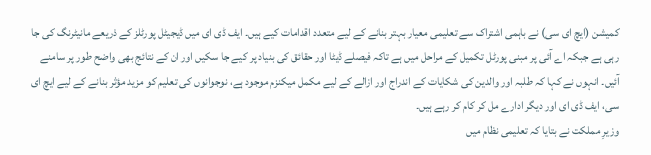کمیشن (ایچ ای سی) نے باہمی اشتراک سے تعلیمی معیار بہتر بنانے کے لیے متعدد اقدامات کیے ہیں۔ ایف ڈی ای میں ڈیجیٹل پورٹلز کے ذریعے مانیٹرنگ کی جا رہی ہے جبکہ اے آئی پر مبنی پورٹل تکمیل کے مراحل میں ہے تاکہ فیصلے ڈیٹا اور حقائق کی بنیاد پر کیے جا سکیں اور ان کے نتائج بھی واضح طور پر سامنے آئیں۔ انہوں نے کہا کہ طلبہ اور والدین کی شکایات کے اندراج اور ازالے کے لیے مکمل میکنزم موجود ہے، نوجوانوں کی تعلیم کو مزید مؤثر بنانے کے لیے ایچ ای سی، ایف ڈی ای اور دیگر ادارے مل کر کام کر رہے ہیں۔
وزیرِ مملکت نے بتایا کہ تعلیمی نظام میں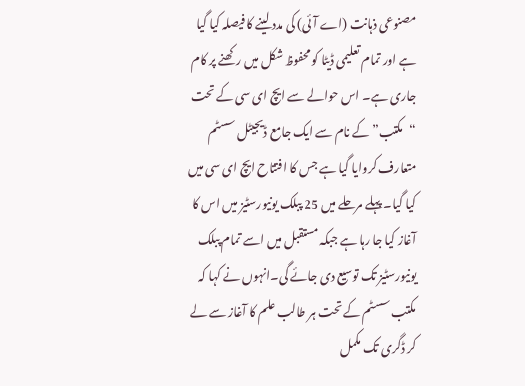مصنوعی ذہانت (اے آئی) کی مدد لینے کا فیصلہ کیا گیا ہے اور تمام تعلیمی ڈیٹا کو محفوظ شکل میں رکھنے پر کام جاری ہے۔ اس حوالے سے ایچ ای سی کے تحت “مکتب” کے نام سے ایک جامع ڈیجیٹل سسٹم متعارف کروایا گیا ہے جس کا افتتاح ایچ ای سی میں کیا گیا۔ پہلے مرحلے میں 25 پبلک یونیورسٹیز میں اس کا آغاز کیا جا رہا ہے جبکہ مستقبل میں اسے تمام پبلک یونیورسٹیز تک توسیع دی جائے گی۔انہوں نے کہا کہ مکتب سسٹم کے تحت ہر طالب علم کا آغاز سے لے کر ڈگری تک مکمل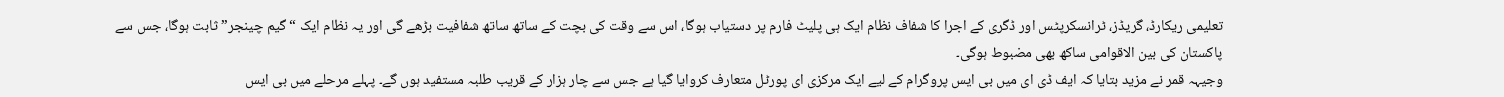تعلیمی ریکارڈ، گریڈز، ٹرانسکرپٹس اور ڈگری کے اجرا کا شفاف نظام ایک ہی پلیٹ فارم پر دستیاب ہوگا، اس سے وقت کی بچت کے ساتھ ساتھ شفافیت بڑھے گی اور یہ نظام ایک “گیم چینجر” ثابت ہوگا، جس سے پاکستان کی بین الاقوامی ساکھ بھی مضبوط ہوگی۔
وجیہہ قمر نے مزید بتایا کہ ایف ڈی ای میں بی ایس پروگرام کے لیے ایک مرکزی ای پورٹل متعارف کروایا گیا ہے جس سے چار ہزار کے قریب طلبہ مستفید ہوں گے۔ پہلے مرحلے میں بی ایس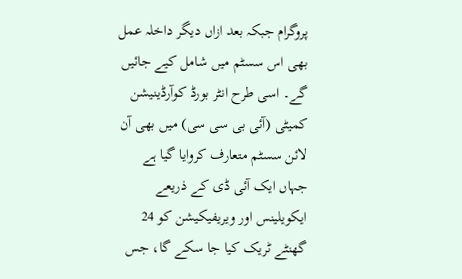پروگرام جبکہ بعد ازاں دیگر داخلہ عمل بھی اس سسٹم میں شامل کیے جائیں گے۔ اسی طرح انٹر بورڈ کوآرڈینیشن کمیٹی (آئی بی سی سی) میں بھی آن لائن سسٹم متعارف کروایا گیا ہے جہاں ایک آئی ڈی کے ذریعے ایکویلینس اور ویریفیکیشن کو 24 گھنٹے ٹریک کیا جا سکے گا، جس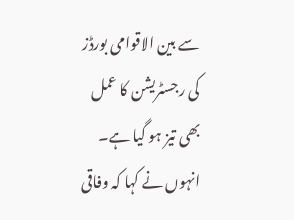سے بین الاقوامی بورڈز کی رجسٹریشن کا عمل بھی تیز ہو گیا ہے۔
انہوں نے کہا کہ وفاقی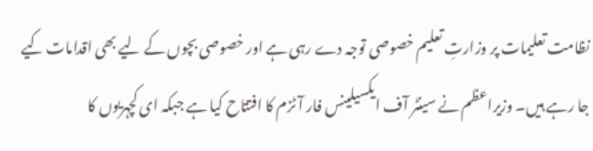نظامت تعلیمات پر وزارتِ تعلیم خصوصی توجہ دے رہی ہے اور خصوصی بچوں کے لیے بھی اقدامات کیے جا رہے ہیں۔ وزیراعظم نے سینٹر آف ایکسیلینس فار آٹزم کا افتتاح کیا ہے جبکہ ای کچہریوں کا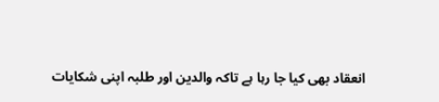انعقاد بھی کیا جا رہا ہے تاکہ والدین اور طلبہ اپنی شکایات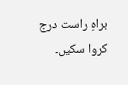براہِ راست درج کروا سکیں۔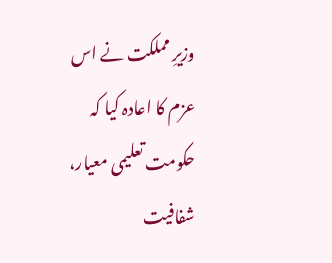وزیرِ مملکت نے اس عزم کا اعادہ کیا کہ حکومت تعلیمی معیار، شفافیت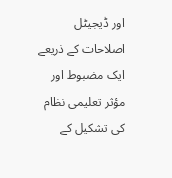اور ڈیجیٹل اصلاحات کے ذریعے ایک مضبوط اور مؤثر تعلیمی نظام کی تشکیل کے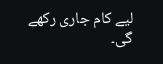لیے کام جاری رکھے گی۔